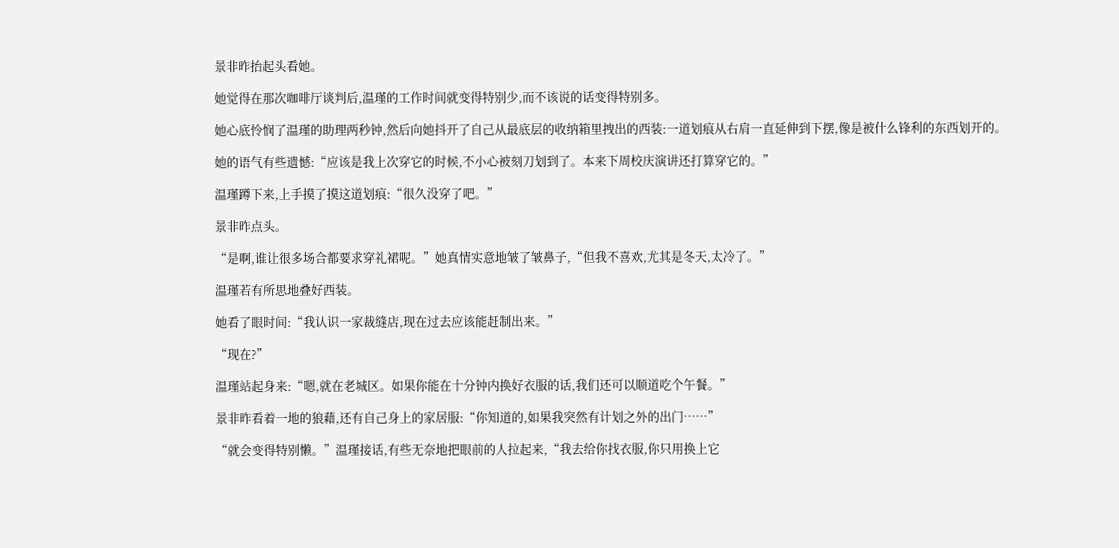景非昨抬起头看她。

她觉得在那次咖啡厅谈判后,温瑾的工作时间就变得特别少,而不该说的话变得特别多。

她心底怜悯了温瑾的助理两秒钟,然后向她抖开了自己从最底层的收纳箱里拽出的西装:一道划痕从右肩一直延伸到下摆,像是被什么锋利的东西划开的。

她的语气有些遗憾:“应该是我上次穿它的时候,不小心被刻刀划到了。本来下周校庆演讲还打算穿它的。”

温瑾蹲下来,上手摸了摸这道划痕:“很久没穿了吧。”

景非昨点头。

“是啊,谁让很多场合都要求穿礼裙呢。”她真情实意地皱了皱鼻子,“但我不喜欢,尤其是冬天,太冷了。”

温瑾若有所思地叠好西装。

她看了眼时间:“我认识一家裁缝店,现在过去应该能赶制出来。”

“现在?”

温瑾站起身来:“嗯,就在老城区。如果你能在十分钟内换好衣服的话,我们还可以顺道吃个午餐。”

景非昨看着一地的狼藉,还有自己身上的家居服:“你知道的,如果我突然有计划之外的出门……”

“就会变得特别懒。”温瑾接话,有些无奈地把眼前的人拉起来,“我去给你找衣服,你只用换上它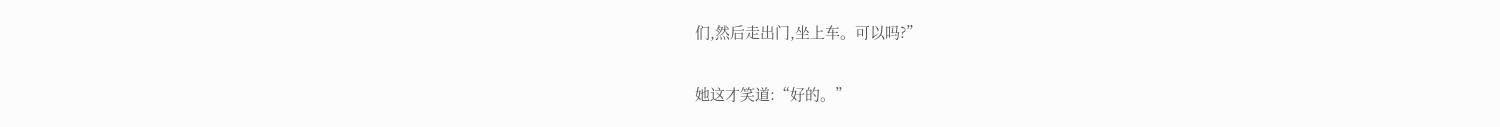们,然后走出门,坐上车。可以吗?”

她这才笑道:“好的。”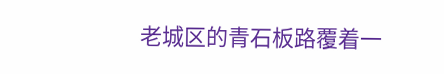老城区的青石板路覆着一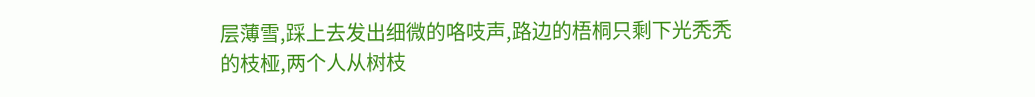层薄雪,踩上去发出细微的咯吱声,路边的梧桐只剩下光秃秃的枝桠,两个人从树枝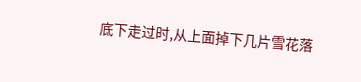底下走过时,从上面掉下几片雪花落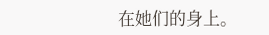在她们的身上。